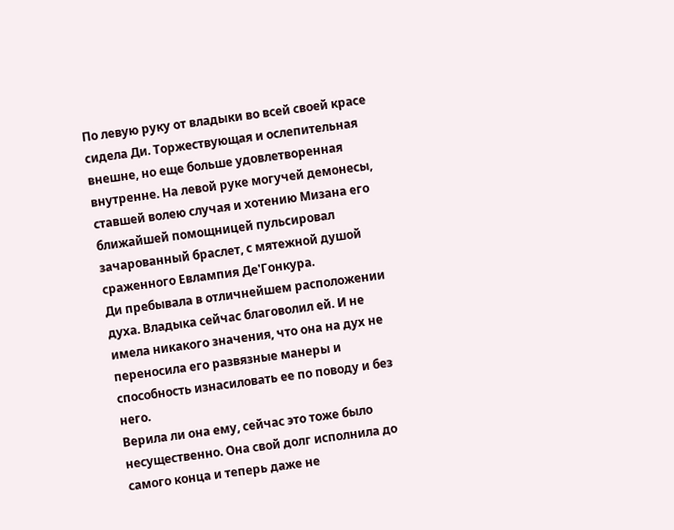По левую руку от владыки во всей своей красе сидела Ди. Торжествующая и ослепительная внешне, но еще больше удовлетворенная внутренне. На левой руке могучей демонесы, ставшей волею случая и хотению Мизана его ближайшей помощницей пульсировал зачарованный браслет, с мятежной душой сраженного Евлампия Де'Гонкура.
Ди пребывала в отличнейшем расположении духа. Владыка сейчас благоволил ей. И не имела никакого значения, что она на дух не переносила его развязные манеры и способность изнасиловать ее по поводу и без него.
Верила ли она ему, сейчас это тоже было несущественно. Она свой долг исполнила до самого конца и теперь даже не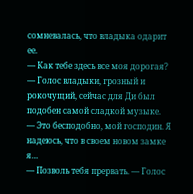сомневалась, что владыка одарит ее.
— Как тебе здесь все моя дорогая? — Голос владыки, грозный и рокочущий, сейчас для Ди был подобен самой сладкой музыке.
— Это бесподобно, мой господин. Я надеюсь, что в своем новом замке я…
— Позволь тебя прервать. — Голос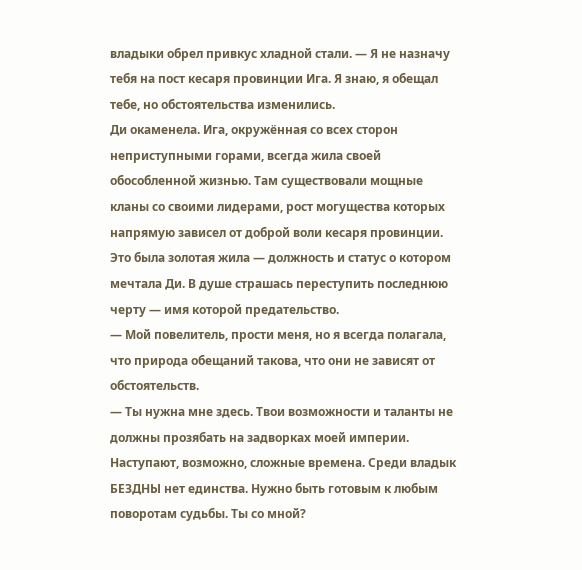владыки обрел привкус хладной стали. — Я не назначу тебя на пост кесаря провинции Ига. Я знаю, я обещал тебе, но обстоятельства изменились.
Ди окаменела. Ига, окружённая со всех сторон неприступными горами, всегда жила своей обособленной жизнью. Там существовали мощные кланы со своими лидерами, рост могущества которых напрямую зависел от доброй воли кесаря провинции. Это была золотая жила — должность и статус о котором мечтала Ди. В душе страшась переступить последнюю черту — имя которой предательство.
— Мой повелитель, прости меня, но я всегда полагала, что природа обещаний такова, что они не зависят от обстоятельств.
— Ты нужна мне здесь. Твои возможности и таланты не должны прозябать на задворках моей империи. Наступают, возможно, сложные времена. Среди владык БЕЗДНЫ нет единства. Нужно быть готовым к любым поворотам судьбы. Ты со мной?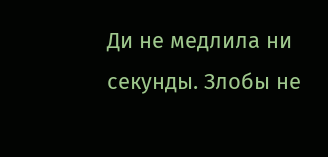Ди не медлила ни секунды. Злобы не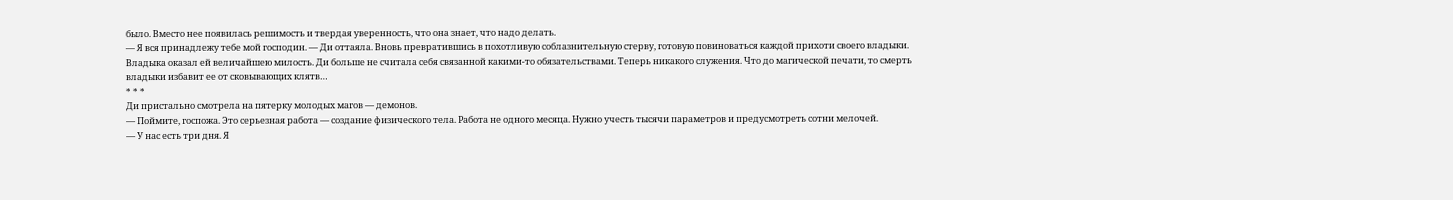было. Вместо нее появилась решимость и твердая уверенность, что она знает, что надо делать.
— Я вся принадлежу тебе мой господин. — Ди оттаяла. Вновь превратившись в похотливую соблазнительную стерву, готовую повиноваться каждой прихоти своего владыки.
Владыка оказал ей величайшею милость. Ди больше не считала себя связанной какими-то обязательствами. Теперь никакого служения. Что до магической печати, то смерть владыки избавит ее от сковывающих клятв…
* * *
Ди пристально смотрела на пятерку молодых магов — демонов.
— Поймите, госпожа. Это серьезная работа — создание физического тела. Работа не одного месяца. Нужно учесть тысячи параметров и предусмотреть сотни мелочей.
— У нас есть три дня. Я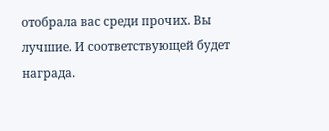отобрала вас среди прочих. Вы лучшие. И соответствующей будет награда.